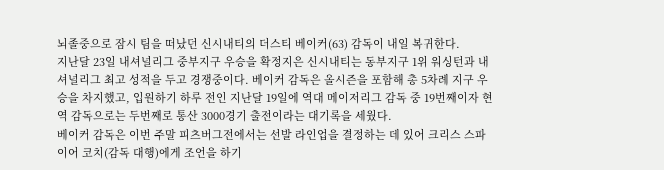뇌졸중으로 잠시 팀을 떠났던 신시내티의 더스티 베이커(63) 감독이 내일 복귀한다.
지난달 23일 내셔널리그 중부지구 우승을 확정지은 신시내티는 동부지구 1위 워싱턴과 내셔널리그 최고 성적을 두고 경쟁중이다. 베이커 감독은 올시즌을 포함해 총 5차례 지구 우승을 차지했고, 입원하기 하루 전인 지난달 19일에 역대 메이저리그 감독 중 19번째이자 현역 감독으로는 두번째로 통산 3000경기 출전이라는 대기록을 세웠다.
베이커 감독은 이번 주말 피츠버그전에서는 선발 라인업을 결정하는 데 있어 크리스 스파이어 코치(감독 대행)에게 조언을 하기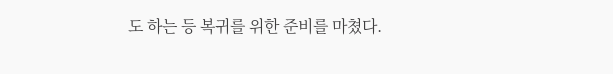도 하는 등 복귀를 위한 준비를 마쳤다.